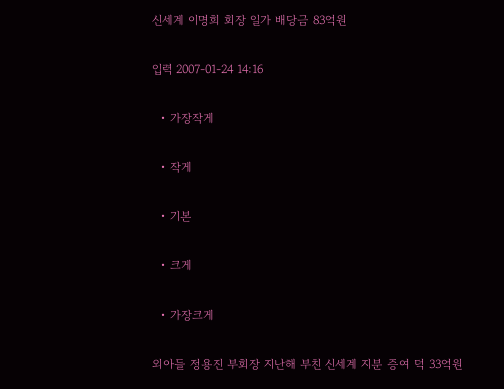신세계 이명희 회장 일가 배당금 83억원

입력 2007-01-24 14:16

  • 가장작게

  • 작게

  • 기본

  • 크게

  • 가장크게

외아들 정용진 부회장 지난해 부친 신세계 지분 증여 덕 33억원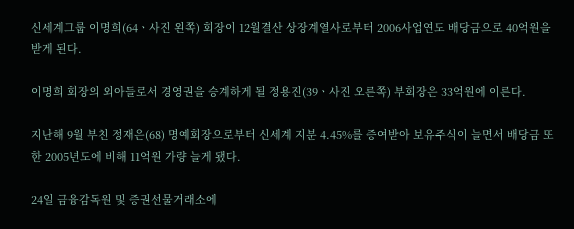신세계그룹 이명희(64ㆍ사진 왼쪽) 회장이 12월결산 상장계열사로부터 2006사업연도 배당금으로 40억원을 받게 된다.

이명희 회장의 외아들로서 경영권을 승계하게 될 정용진(39ㆍ사진 오른쪽) 부회장은 33억원에 이른다.

지난해 9월 부친 정재은(68) 명예회장으로부터 신세계 지분 4.45%를 증여받아 보유주식이 늘면서 배당금 또한 2005년도에 비해 11억원 가량 늘게 됐다.

24일 금융감독원 및 증권선물거래소에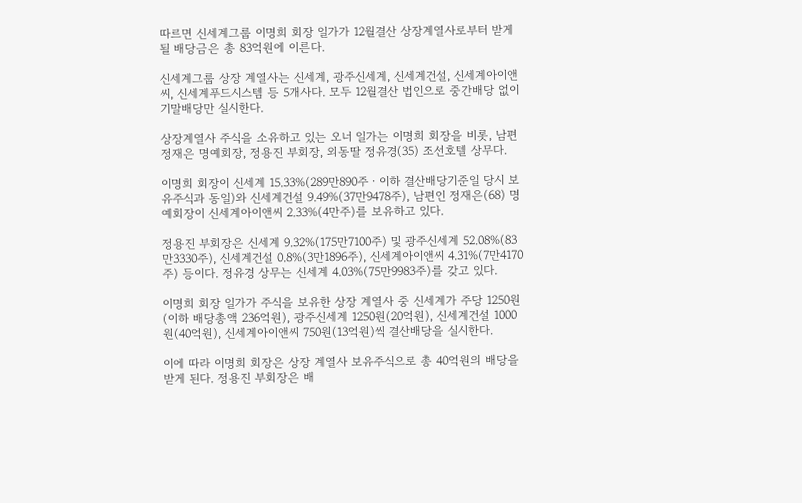따르면 신세계그룹 이명희 회장 일가가 12월결산 상장계열사로부터 받게 될 배당금은 총 83억원에 이른다.

신세계그룹 상장 계열사는 신세계, 광주신세계, 신세계건설, 신세계아이앤씨, 신세계푸드시스템 등 5개사다. 모두 12월결산 법인으로 중간배당 없이 기말배당만 실시한다.

상장계열사 주식을 소유하고 있는 오너 일가는 이명희 회장을 비롯, 남편 정재은 명예회장, 정용진 부회장, 외동딸 정유경(35) 조선호텔 상무다.

이명희 회장이 신세계 15.33%(289만890주ㆍ이하 결산배당기준일 당시 보유주식과 동일)와 신세계건설 9.49%(37만9478주), 남편인 정재은(68) 명예회장이 신세계아이앤씨 2.33%(4만주)를 보유하고 있다.

정용진 부회장은 신세계 9.32%(175만7100주) 및 광주신세계 52.08%(83만3330주), 신세계건설 0.8%(3만1896주), 신세계아이앤씨 4.31%(7만4170주) 등이다. 정유경 상무는 신세계 4.03%(75만9983주)를 갖고 있다.

이명희 회장 일가가 주식을 보유한 상장 계열사 중 신세계가 주당 1250원(이하 배당총액 236억원), 광주신세계 1250원(20억원), 신세계건설 1000원(40억원), 신세계아이앤씨 750원(13억원)씩 결산배당을 실시한다.

이에 따라 이명희 회장은 상장 계열사 보유주식으로 총 40억원의 배당을 받게 된다. 정용진 부회장은 배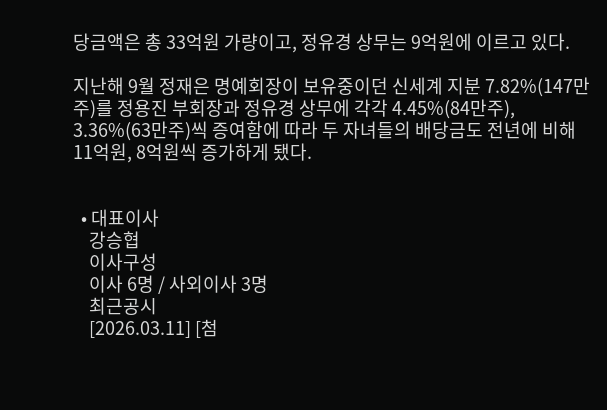당금액은 총 33억원 가량이고, 정유경 상무는 9억원에 이르고 있다.

지난해 9월 정재은 명예회장이 보유중이던 신세계 지분 7.82%(147만주)를 정용진 부회장과 정유경 상무에 각각 4.45%(84만주), 3.36%(63만주)씩 증여함에 따라 두 자녀들의 배당금도 전년에 비해 11억원, 8억원씩 증가하게 됐다.


  • 대표이사
    강승협
    이사구성
    이사 6명 / 사외이사 3명
    최근공시
    [2026.03.11] [첨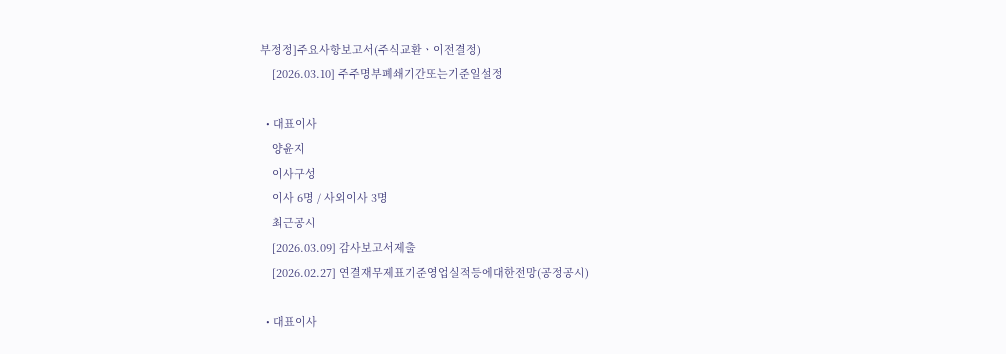부정정]주요사항보고서(주식교환ㆍ이전결정)
    [2026.03.10] 주주명부폐쇄기간또는기준일설정

  • 대표이사
    양윤지
    이사구성
    이사 6명 / 사외이사 3명
    최근공시
    [2026.03.09] 감사보고서제출
    [2026.02.27] 연결재무제표기준영업실적등에대한전망(공정공시)

  • 대표이사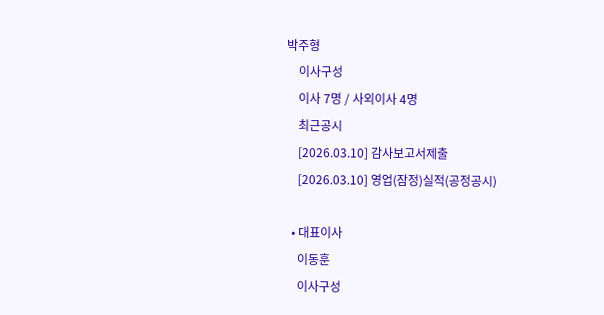박주형
    이사구성
    이사 7명 / 사외이사 4명
    최근공시
    [2026.03.10] 감사보고서제출
    [2026.03.10] 영업(잠정)실적(공정공시)

  • 대표이사
    이동훈
    이사구성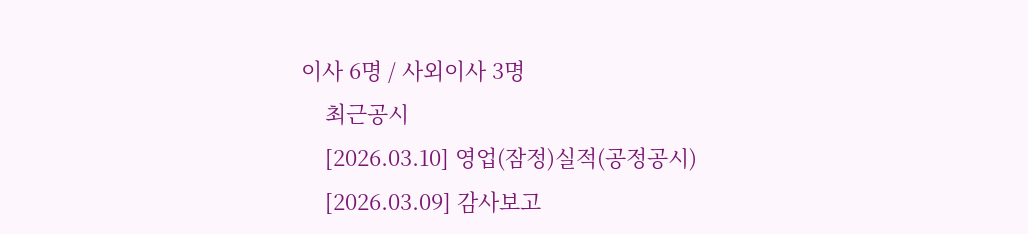이사 6명 / 사외이사 3명
    최근공시
    [2026.03.10] 영업(잠정)실적(공정공시)
    [2026.03.09] 감사보고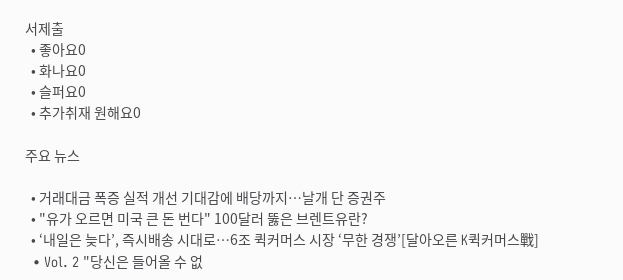서제출
  • 좋아요0
  • 화나요0
  • 슬퍼요0
  • 추가취재 원해요0

주요 뉴스

  • 거래대금 폭증 실적 개선 기대감에 배당까지…날개 단 증권주
  • "유가 오르면 미국 큰 돈 번다" 100달러 뚫은 브렌트유란?
  • ‘내일은 늦다’, 즉시배송 시대로⋯6조 퀵커머스 시장 ‘무한 경쟁’[달아오른 K퀵커머스戰]
  • Vol. 2 "당신은 들어올 수 없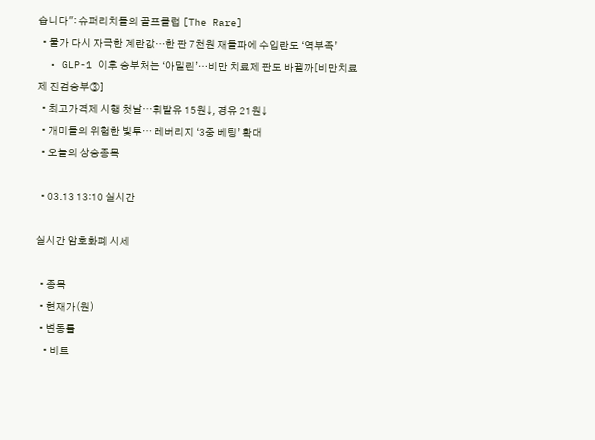습니다": 슈퍼리치들의 골프클럽 [The Rare]
  • 물가 다시 자극한 계란값…한 판 7천원 재돌파에 수입란도 ‘역부족’
  • GLP-1 이후 승부처는 ‘아밀린’…비만 치료제 판도 바뀔까[비만치료제 진검승부③]
  • 최고가격제 시행 첫날⋯휘발유 15원↓, 경유 21원↓
  • 개미들의 위험한 빛투⋯ 레버리지 ‘3중 베팅’ 확대
  • 오늘의 상승종목

  • 03.13 13:10 실시간

실시간 암호화폐 시세

  • 종목
  • 현재가(원)
  • 변동률
    • 비트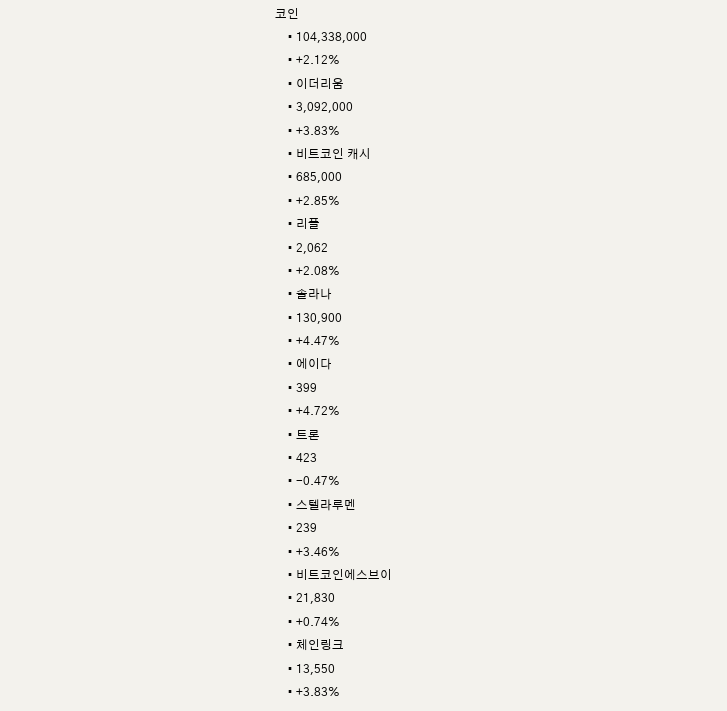코인
    • 104,338,000
    • +2.12%
    • 이더리움
    • 3,092,000
    • +3.83%
    • 비트코인 캐시
    • 685,000
    • +2.85%
    • 리플
    • 2,062
    • +2.08%
    • 솔라나
    • 130,900
    • +4.47%
    • 에이다
    • 399
    • +4.72%
    • 트론
    • 423
    • -0.47%
    • 스텔라루멘
    • 239
    • +3.46%
    • 비트코인에스브이
    • 21,830
    • +0.74%
    • 체인링크
    • 13,550
    • +3.83%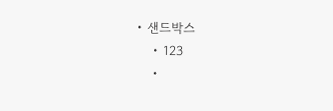• 샌드박스
    • 123
    •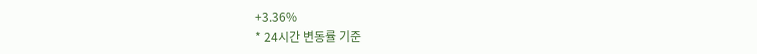+3.36%
* 24시간 변동률 기준